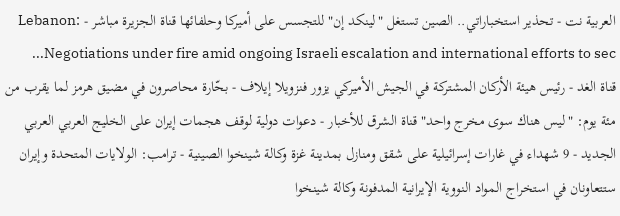العربية نت - تحذير استخباراتي.. الصين تستغل "لينكد إن" للتجسس على أميركا وحلفائها قناة الجزيرة مباشر - Lebanon: Negotiations under fire amid ongoing Israeli escalation and international efforts to sec... قناة الغد - رئيس هيئة الأركان المشتركة في الجيش الأميركي يزور فنزويلا إيلاف - بحّارة محاصرون في مضيق هرمز لما يقرب من مئة يوم: "ليس هناك سوى مخرج واحد" قناة الشرق للأخبار - دعوات دولية لوقف هجمات إيران على الخليج العربي العربي الجديد - 9 شهداء في غارات إسرائيلية على شقق ومنازل بمدينة غزة وكالة شينخوا الصينية - ترامب: الولايات المتحدة وإيران ستتعاونان في استخراج المواد النووية الإيرانية المدفونة وكالة شينخوا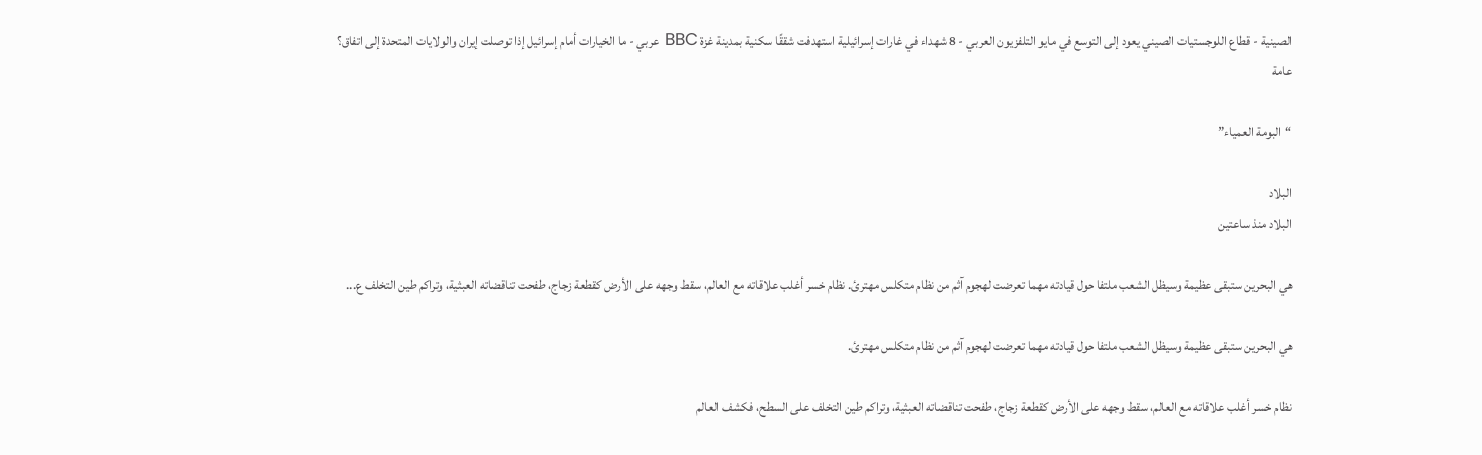الصينية - قطاع اللوجستيات الصيني يعود إلى التوسع في مايو التلفزيون العربي - 8 شهداء في غارات إسرائيلية استهدفت شققًا سكنية بمدينة غزة BBC عربي - ما الخيارات أمام إسرائيل إذا توصلت إيران والولايات المتحدة إلى اتفاق؟
عامة

“البومة العمياء”

البلاد
البلاد منذ ساعتين

هي البحرين ستبقى عظيمة وسيظل الشعب ملتفا حول قيادته مهما تعرضت لهجوم آثم من نظام متكلس مهترئ. نظام خسر أغلب علاقاته مع العالم، سقط وجهه على الأرض كقطعة زجاج، طفحت تناقضاته العبثية، وتراكم طين التخلف ع...

هي البحرين ستبقى عظيمة وسيظل الشعب ملتفا حول قيادته مهما تعرضت لهجوم آثم من نظام متكلس مهترئ.

نظام خسر أغلب علاقاته مع العالم، سقط وجهه على الأرض كقطعة زجاج، طفحت تناقضاته العبثية، وتراكم طين التخلف على السطح، فكشف العالم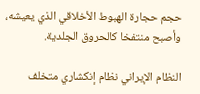حجم حجارة الهبوط الأخلاقي الذي يعيشه، وأصبح منتفخا كالحروق الجلدية.

النظام الإيراني نظام إنكشاري متخلف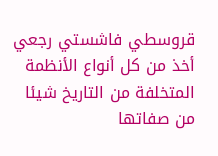قروسطي فاشستي رجعي أخذ من كل أنواع الأنظمة المتخلفة من التاريخ شيئا من صفاتها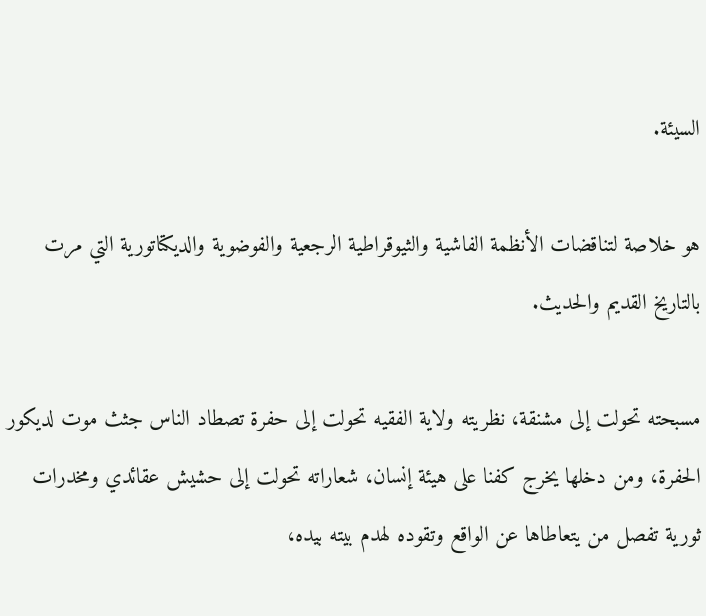السيئة.

هو خلاصة لتناقضات الأنظمة الفاشية والثيوقراطية الرجعية والفوضوية والديكتاتورية التي مرت بالتاريخ القديم والحديث.

مسبحته تحولت إلى مشنقة، نظريته ولاية الفقيه تحولت إلى حفرة تصطاد الناس جثث موت لديكور الحفرة، ومن دخلها يخرج كفنا على هيئة إنسان، شعاراته تحولت إلى حشيش عقائدي ومخدرات ثورية تفصل من يتعاطاها عن الواقع وتقوده لهدم بيته بيده،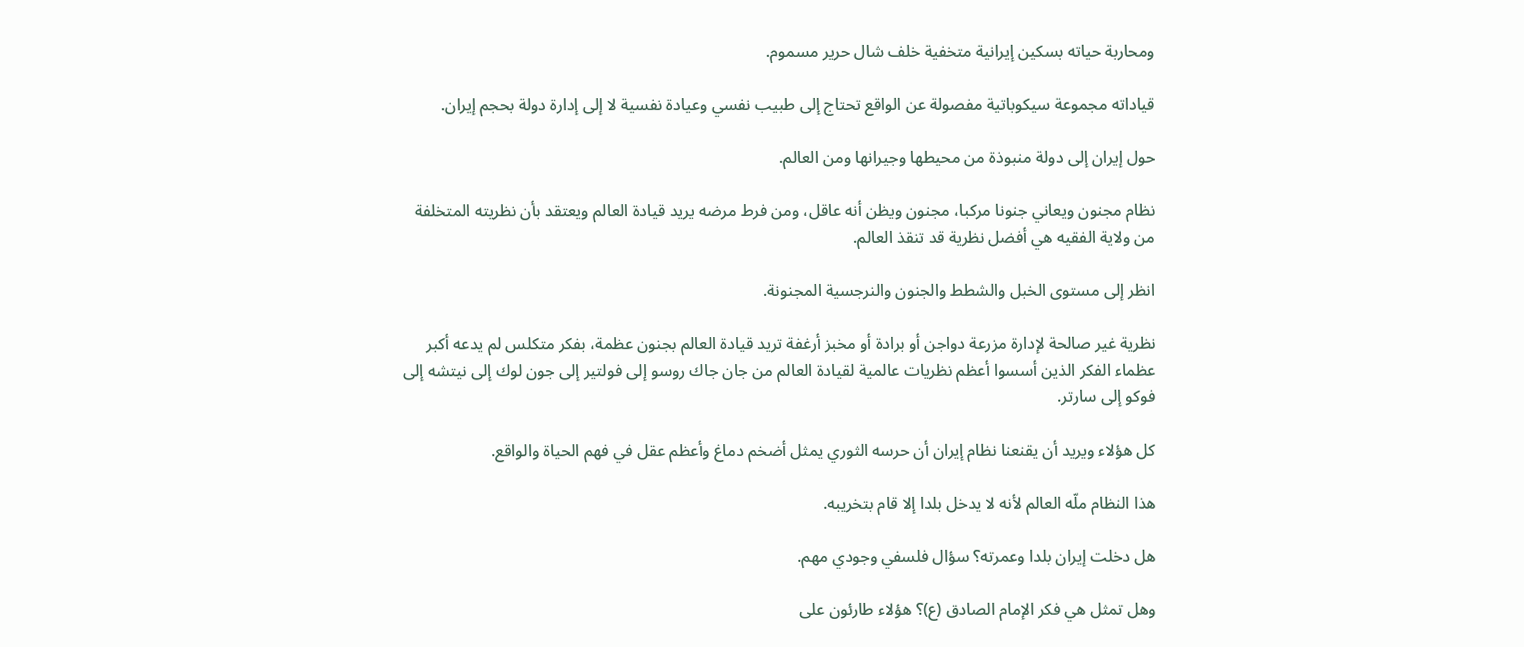ومحاربة حياته بسكين إيرانية متخفية خلف شال حرير مسموم.

قياداته مجموعة سيكوباتية مفصولة عن الواقع تحتاج إلى طبيب نفسي وعيادة نفسية لا إلى إدارة دولة بحجم إيران.

حول إيران إلى دولة منبوذة من محيطها وجيرانها ومن العالم.

نظام مجنون ويعاني جنونا مركبا، مجنون ويظن أنه عاقل، ومن فرط مرضه يريد قيادة العالم ويعتقد بأن نظريته المتخلفة من ولاية الفقيه هي أفضل نظرية قد تنقذ العالم.

انظر إلى مستوى الخبل والشطط والجنون والنرجسية المجنونة.

نظرية غير صالحة لإدارة مزرعة دواجن أو برادة أو مخبز أرغفة تريد قيادة العالم بجنون عظمة، بفكر متكلس لم يدعه أكبر عظماء الفكر الذين أسسوا أعظم نظريات عالمية لقيادة العالم من جان جاك روسو إلى فولتير إلى جون لوك إلى نيتشه إلى فوكو إلى سارتر.

كل هؤلاء ويريد أن يقنعنا نظام إيران أن حرسه الثوري يمثل أضخم دماغ وأعظم عقل في فهم الحياة والواقع.

هذا النظام ملّه العالم لأنه لا يدخل بلدا إلا قام بتخريبه.

هل دخلت إيران بلدا وعمرته؟ سؤال فلسفي وجودي مهم.

وهل تمثل هي فكر الإمام الصادق (ع)؟ هؤلاء طارئون على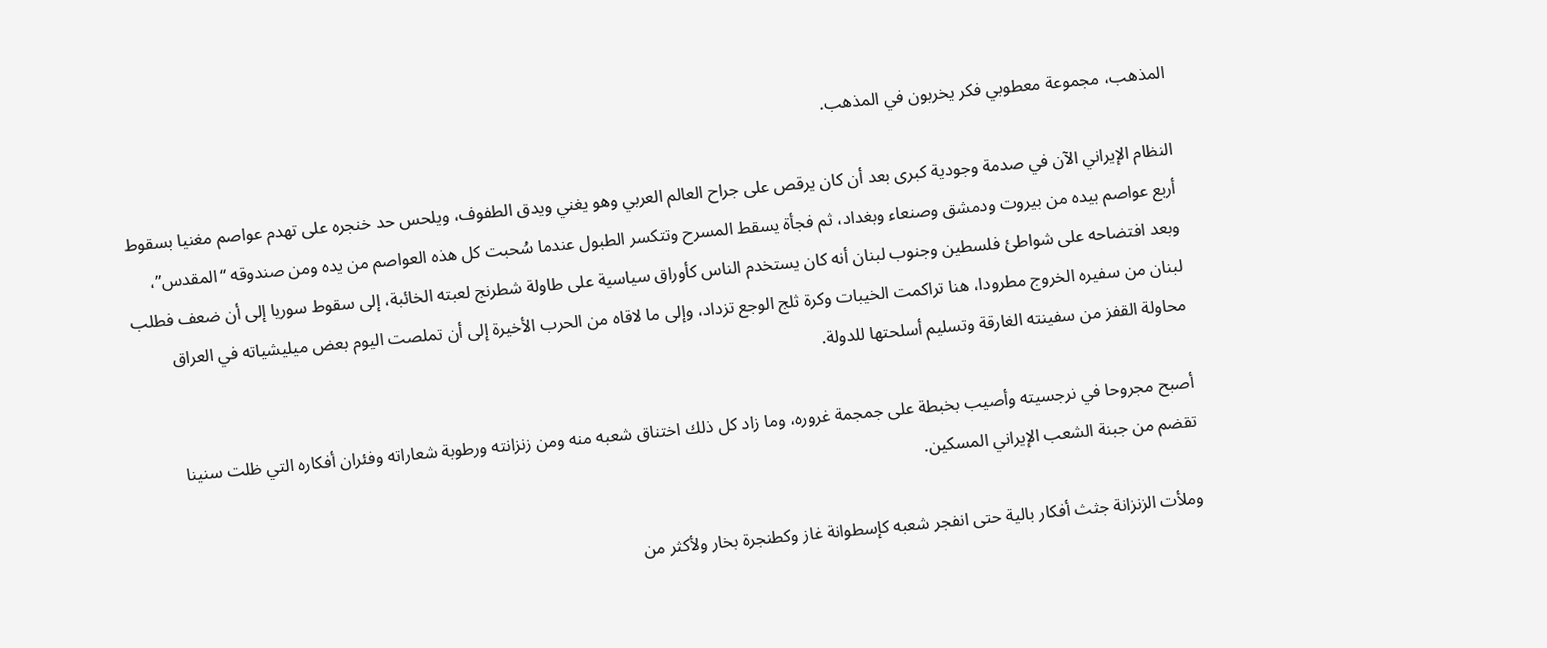المذهب، مجموعة معطوبي فكر يخربون في المذهب.

النظام الإيراني الآن في صدمة وجودية كبرى بعد أن كان يرقص على جراح العالم العربي وهو يغني ويدق الطفوف، ويلحس حد خنجره على تهدم عواصم مغنيا بسقوط أربع عواصم بيده من بيروت ودمشق وصنعاء وبغداد، ثم فجأة يسقط المسرح وتتكسر الطبول عندما سُحبت كل هذه العواصم من يده ومن صندوقه “المقدس”، وبعد افتضاحه على شواطئ فلسطين وجنوب لبنان أنه كان يستخدم الناس كأوراق سياسية على طاولة شطرنج لعبته الخائبة، إلى سقوط سوريا إلى أن ضعف فطلب لبنان من سفيره الخروج مطرودا، هنا تراكمت الخيبات وكرة ثلج الوجع تزداد، وإلى ما لاقاه من الحرب الأخيرة إلى أن تملصت اليوم بعض ميليشياته في العراق محاولة القفز من سفينته الغارقة وتسليم أسلحتها للدولة.

أصبح مجروحا في نرجسيته وأصيب بخبطة على جمجمة غروره، وما زاد كل ذلك اختناق شعبه منه ومن زنزانته ورطوبة شعاراته وفئران أفكاره التي ظلت سنينا تقضم من جبنة الشعب الإيراني المسكين.

وملأت الزنزانة جثث أفكار بالية حتى انفجر شعبه كإسطوانة غاز وكطنجرة بخار ولأكثر من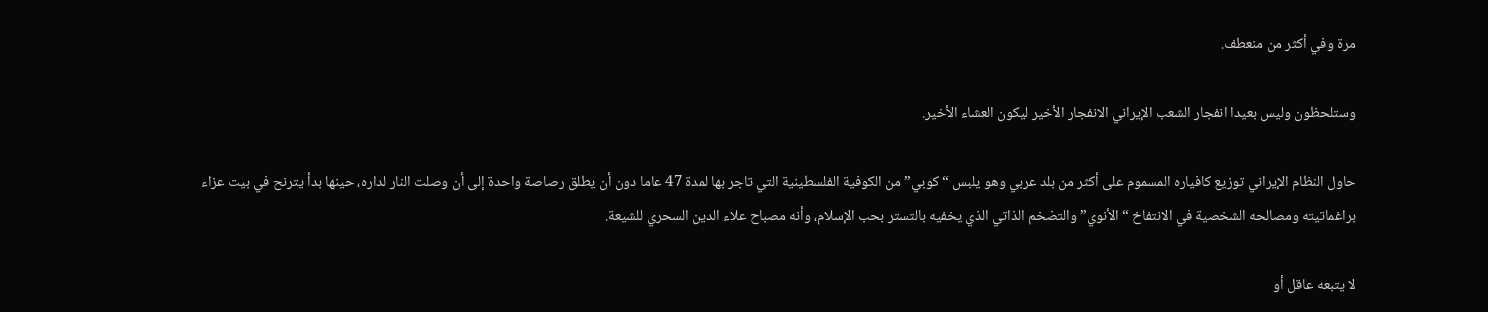مرة وفي أكثر من منعطف.

وستلحظون وليس بعيدا انفجار الشعب الإيراني الانفجار الأخير ليكون العشاء الأخير.

حاول النظام الإيراني توزيع كافياره المسموم على أكثر من بلد عربي وهو يلبس “كوبي” من الكوفية الفلسطينية التي تاجر بها لمدة 47 عاما دون أن يطلق رصاصة واحدة إلى أن وصلت النار لداره، حينها بدأ يترنح في بيت عزاء براغماتيته ومصالحه الشخصية في الانتفاخ “الأنوي” والتضخم الذاتي الذي يخفيه بالتستر بحب الإسلام، وأنه مصباح علاء الدين السحري للشيعة.

لا يتبعه عاقل أو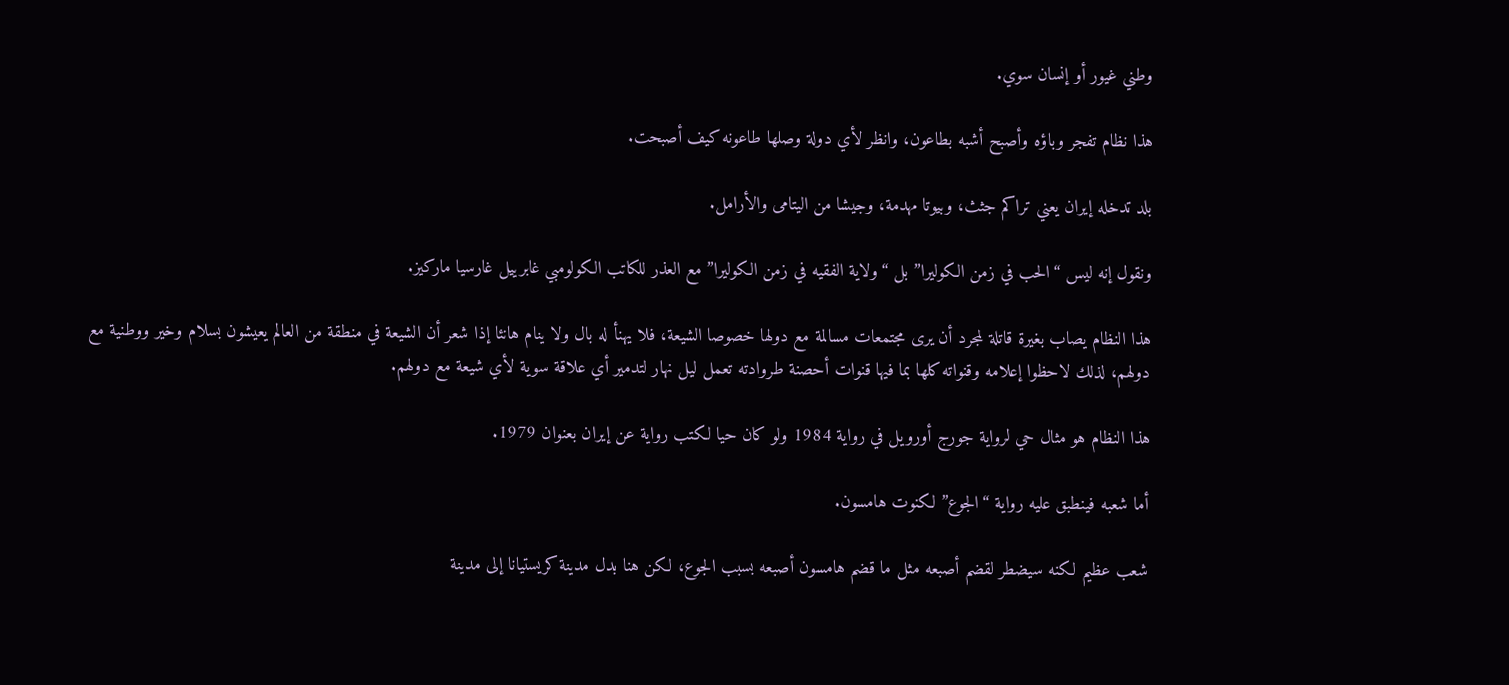وطني غيور أو إنسان سوي.

هذا نظام تفجر وباؤه وأصبح أشبه بطاعون، وانظر لأي دولة وصلها طاعونه كيف أصبحت.

بلد تدخله إيران يعني تراكم جثث، وبيوتا مهدمة، وجيشا من اليتامى والأرامل.

ونقول إنه ليس “الحب في زمن الكوليرا” بل “ولاية الفقيه في زمن الكوليرا” مع العذر للكاتب الكولومبي غابرييل غارسيا ماركيز.

هذا النظام يصاب بغيرة قاتلة لمجرد أن يرى مجتمعات مسالمة مع دولها خصوصا الشيعة، فلا يهنأ له بال ولا ينام هانئا إذا شعر أن الشيعة في منطقة من العالم يعيشون بسلام وخير ووطنية مع دولهم، لذلك لاحظوا إعلامه وقنواته كلها بما فيها قنوات أحصنة طروادته تعمل ليل نهار لتدمير أي علاقة سوية لأي شيعة مع دولهم.

هذا النظام هو مثال حي لرواية جورج أورويل في رواية 1984 ولو كان حيا لكتب رواية عن إيران بعنوان 1979.

أما شعبه فينطبق عليه رواية “الجوع” لكنوت هامسون.

شعب عظيم لكنه سيضطر لقضم أصبعه مثل ما قضم هامسون أصبعه بسبب الجوع، لكن هنا بدل مدينة كريستيانا إلى مدينة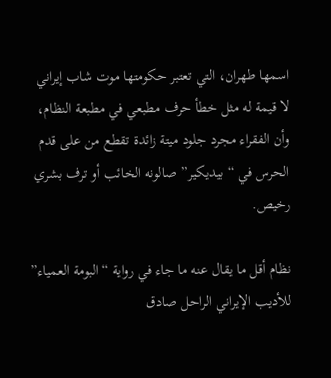اسمها طهران، التي تعتبر حكومتها موت شاب إيراني لا قيمة له مثل خطأ حرف مطبعي في مطبعة النظام، وأن الفقراء مجرد جلود ميتة زائدة تقطع من على قدم الحرس في “بيديكير” صالونه الخائب أو ترف بشري رخيص.

نظام أقل ما يقال عنه ما جاء في رواية “البومة العمياء” للأديب الإيراني الراحل صادق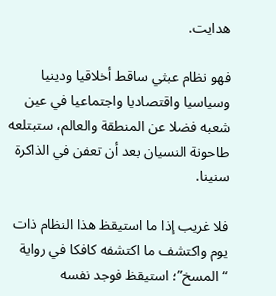هدايت.

فهو نظام عبثي ساقط أخلاقيا ودينيا وسياسيا واقتصاديا واجتماعيا في عين شعبه فضلا عن المنطقة والعالم، ستبتلعه طاحونة النسيان بعد أن تعفن في الذاكرة سنينا.

فلا غريب إذا ما استيقظ هذا النظام ذات يوم واكتشف ما اكتشفه كافكا في رواية “المسخ”؛ استيقظ فوجد نفسه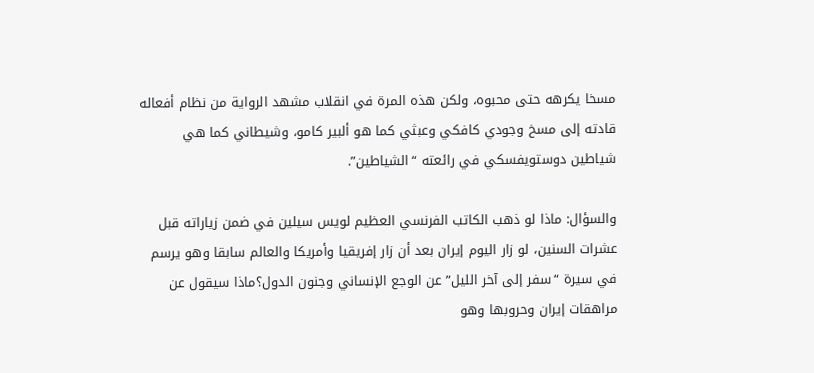مسخا يكرهه حتى محبوه، ولكن هذه المرة في انقلاب مشهد الرواية من نظام أفعاله قادته إلى مسخ وجودي كافكي وعبثي كما هو ألبير كامو، وشيطاني كما هي شياطين دوستويفسكي في رائعته “الشياطين”.

والسؤال: ماذا لو ذهب الكاتب الفرنسي العظيم لويس سيلين في ضمن زياراته قبل عشرات السنين، لو زار اليوم إيران بعد أن زار إفريقيا وأمريكا والعالم سابقا وهو يرسم في سيرة “سفر إلى آخر الليل” عن الوجع الإنساني وجنون الدول؟ماذا سيقول عن مراهقات إيران وحروبها وهو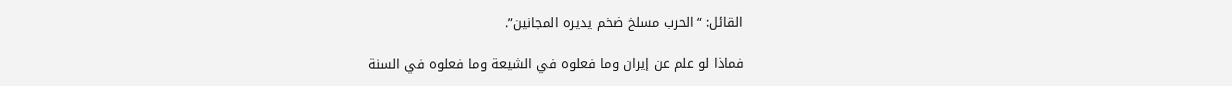القائل: “الحرب مسلخ ضخم يديره المجانين”.

فماذا لو علم عن إيران وما فعلوه في الشيعة وما فعلوه في السنة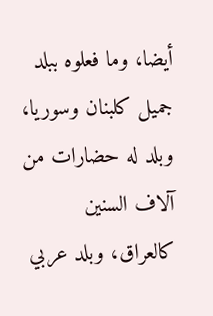أيضا، وما فعلوه ببلد جميل كلبنان وسوريا، وبلد له حضارات من آلاف السنين كالعراق، وبلد عربي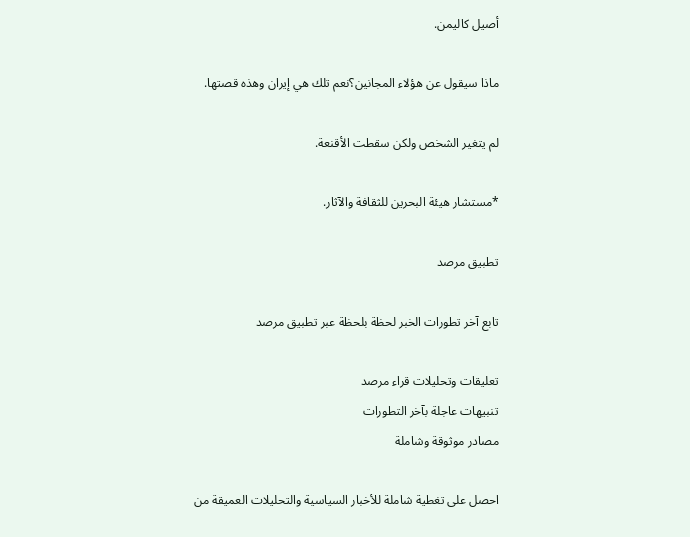أصيل كاليمن.

ماذا سيقول عن هؤلاء المجانين؟نعم تلك هي إيران وهذه قصتها.

لم يتغير الشخص ولكن سقطت الأقنعة.

*مستشار هيئة البحرين للثقافة والآثار.

تطبيق مرصد

تابع آخر تطورات الخبر لحظة بلحظة عبر تطبيق مرصد

تعليقات وتحليلات قراء مرصد
تنبيهات عاجلة بآخر التطورات
مصادر موثوقة وشاملة

احصل على تغطية شاملة للأخبار السياسية والتحليلات العميقة من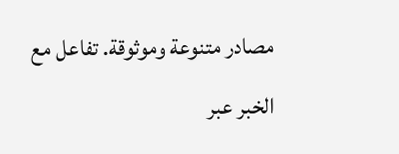مصادر متنوعة وموثوقة. تفاعل مع الخبر عبر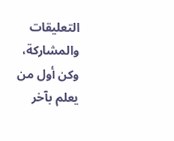التعليقات والمشاركة، وكن أول من يعلم بآخر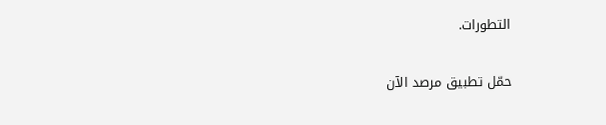التطورات.

حمّل تطبيق مرصد الآن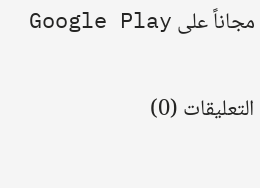مجاناً على Google Play

التعليقات (0)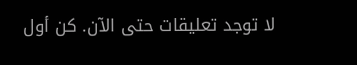لا توجد تعليقات حتى الآن. كن أول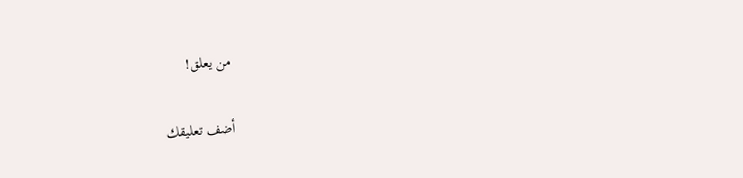من يعلق!

أضف تعليقك